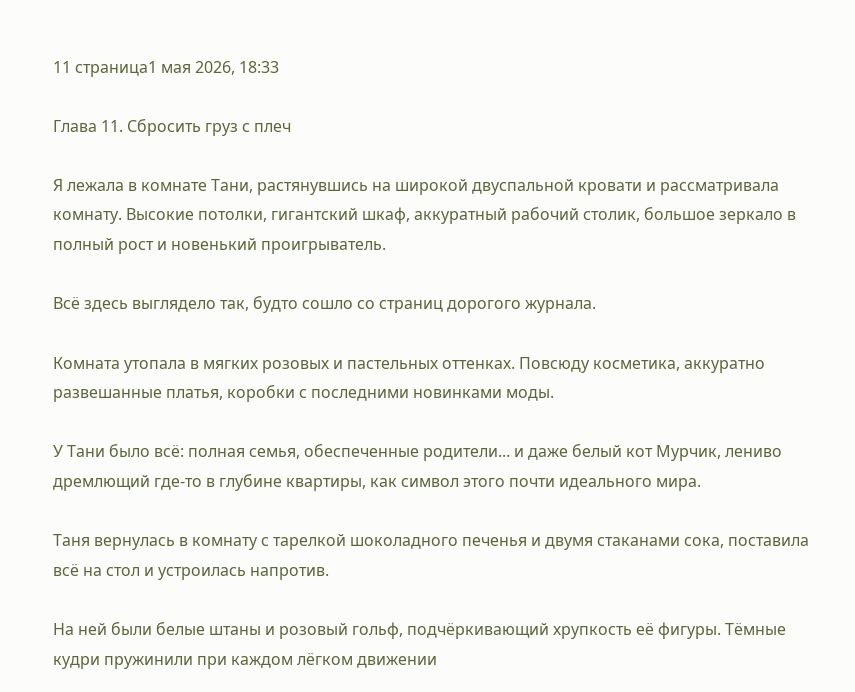11 страница1 мая 2026, 18:33

Глава 11. Сбросить груз с плеч

Я лежала в комнате Тани, растянувшись на широкой двуспальной кровати и рассматривала комнату. Высокие потолки, гигантский шкаф, аккуратный рабочий столик, большое зеркало в полный рост и новенький проигрыватель.

Всё здесь выглядело так, будто сошло со страниц дорогого журнала.

Комната утопала в мягких розовых и пастельных оттенках. Повсюду косметика, аккуратно развешанные платья, коробки с последними новинками моды.

У Тани было всё: полная семья, обеспеченные родители... и даже белый кот Мурчик, лениво дремлющий где-то в глубине квартиры, как символ этого почти идеального мира.

Таня вернулась в комнату с тарелкой шоколадного печенья и двумя стаканами сока, поставила всё на стол и устроилась напротив.

На ней были белые штаны и розовый гольф, подчёркивающий хрупкость её фигуры. Тёмные кудри пружинили при каждом лёгком движении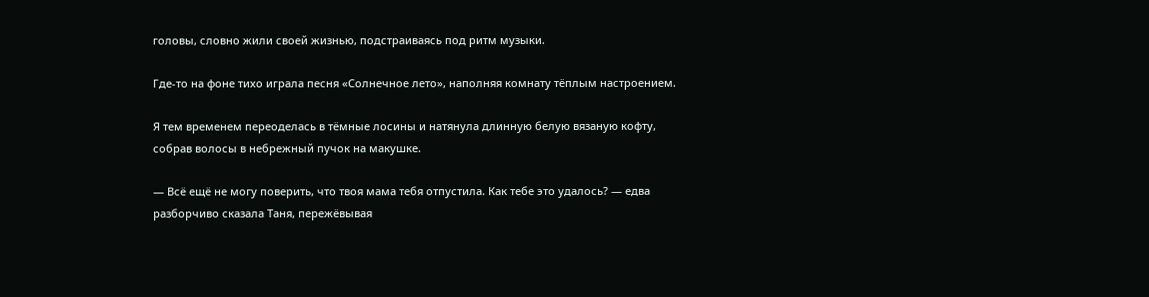головы, словно жили своей жизнью, подстраиваясь под ритм музыки.

Где-то на фоне тихо играла песня «Солнечное лето», наполняя комнату тёплым настроением.

Я тем временем переоделась в тёмные лосины и натянула длинную белую вязаную кофту, собрав волосы в небрежный пучок на макушке.

— Всё ещё не могу поверить, что твоя мама тебя отпустила. Как тебе это удалось? — едва разборчиво сказала Таня, пережёвывая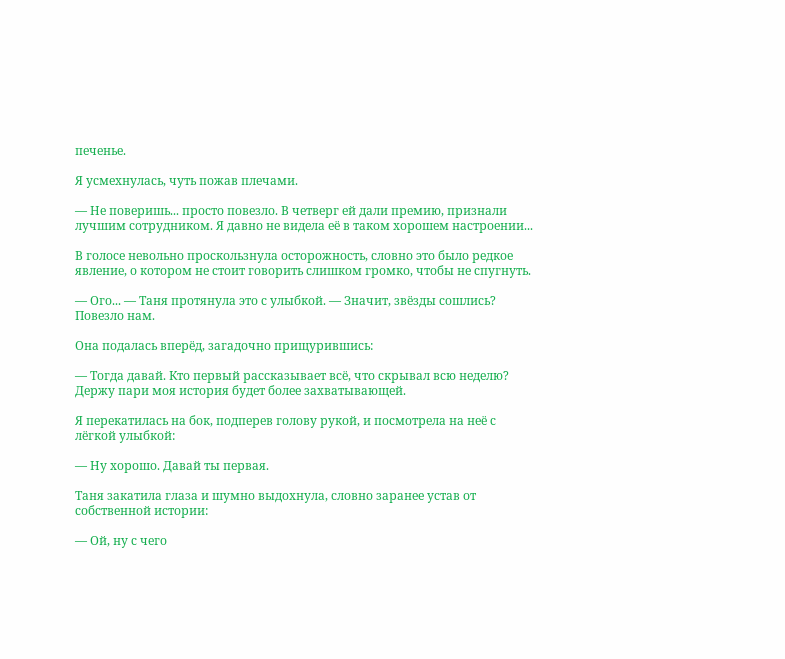печенье.

Я усмехнулась, чуть пожав плечами.

— Не поверишь... просто повезло. В четверг ей дали премию, признали лучшим сотрудником. Я давно не видела её в таком хорошем настроении...

В голосе невольно проскользнула осторожность, словно это было редкое явление, о котором не стоит говорить слишком громко, чтобы не спугнуть.

— Ого... — Таня протянула это с улыбкой. — Значит, звёзды сошлись? Повезло нам.

Она подалась вперёд, загадочно прищурившись:

— Тогда давай. Кто первый рассказывает всё, что скрывал всю неделю? Держу пари моя история будет более захватывающей.

Я перекатилась на бок, подперев голову рукой, и посмотрела на неё с лёгкой улыбкой:

— Ну хорошо. Давай ты первая.

Таня закатила глаза и шумно выдохнула, словно заранее устав от собственной истории:

— Ой, ну с чего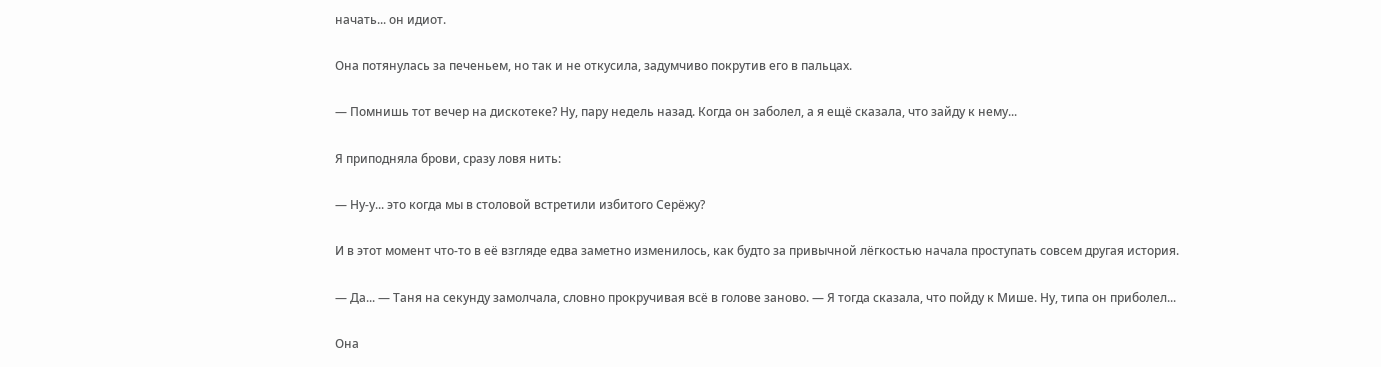начать... он идиот.

Она потянулась за печеньем, но так и не откусила, задумчиво покрутив его в пальцах.

— Помнишь тот вечер на дискотеке? Ну, пару недель назад. Когда он заболел, а я ещё сказала, что зайду к нему...

Я приподняла брови, сразу ловя нить:

— Ну-у... это когда мы в столовой встретили избитого Серёжу?

И в этот момент что-то в её взгляде едва заметно изменилось, как будто за привычной лёгкостью начала проступать совсем другая история.

— Да... — Таня на секунду замолчала, словно прокручивая всё в голове заново. — Я тогда сказала, что пойду к Мише. Ну, типа он приболел...

Она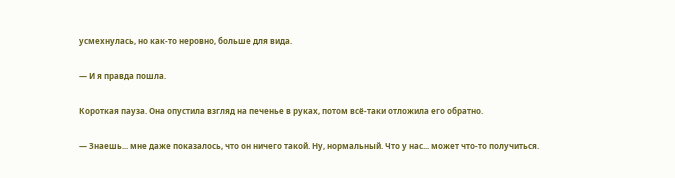усмехнулась, но как-то неровно, больше для вида.

— И я правда пошла.

Короткая пауза. Она опустила взгляд на печенье в руках, потом всё-таки отложила его обратно.

— Знаешь... мне даже показалось, что он ничего такой. Ну, нормальный. Что у нас... может что-то получиться.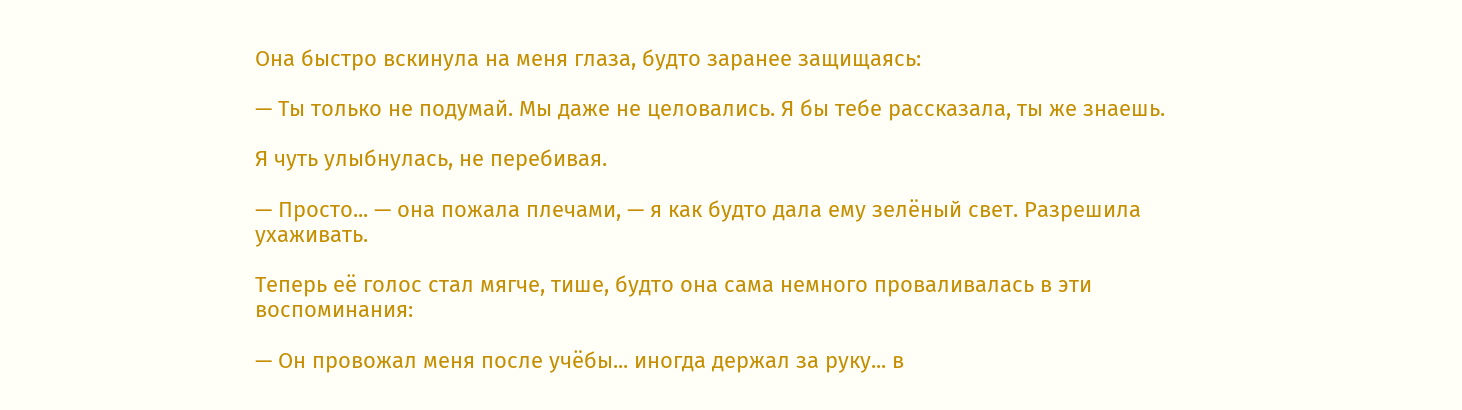Она быстро вскинула на меня глаза, будто заранее защищаясь:

— Ты только не подумай. Мы даже не целовались. Я бы тебе рассказала, ты же знаешь.

Я чуть улыбнулась, не перебивая.

— Просто... — она пожала плечами, — я как будто дала ему зелёный свет. Разрешила ухаживать.

Теперь её голос стал мягче, тише, будто она сама немного проваливалась в эти воспоминания:

— Он провожал меня после учёбы... иногда держал за руку... в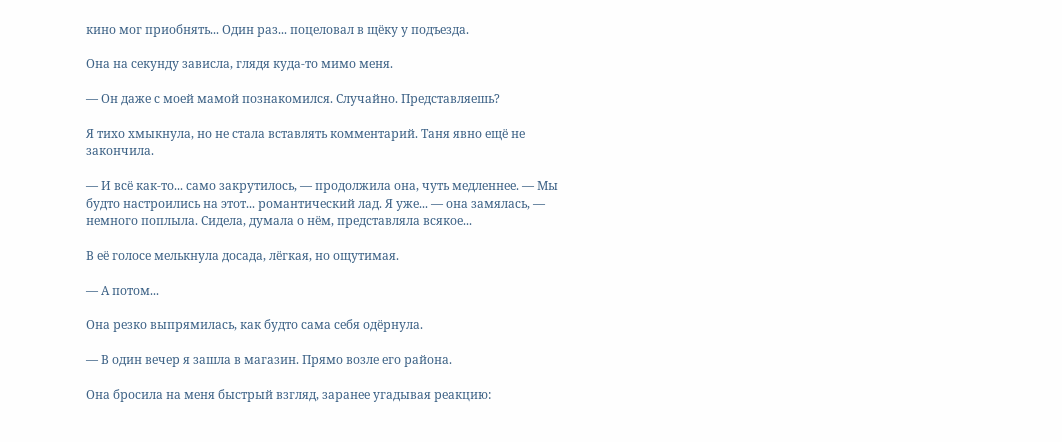кино мог приобнять... Один раз... поцеловал в щёку у подъезда.

Она на секунду зависла, глядя куда-то мимо меня.

— Он даже с моей мамой познакомился. Случайно. Представляешь?

Я тихо хмыкнула, но не стала вставлять комментарий. Таня явно ещё не закончила.

— И всё как-то... само закрутилось, — продолжила она, чуть медленнее. — Мы будто настроились на этот... романтический лад. Я уже... — она замялась, — немного поплыла. Сидела, думала о нём, представляла всякое...

В её голосе мелькнула досада, лёгкая, но ощутимая.

— А потом...

Она резко выпрямилась, как будто сама себя одёрнула.

— В один вечер я зашла в магазин. Прямо возле его района.

Она бросила на меня быстрый взгляд, заранее угадывая реакцию: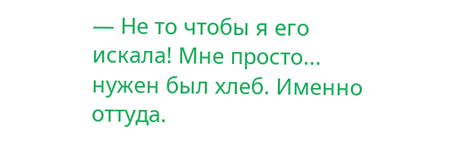— Не то чтобы я его искала! Мне просто... нужен был хлеб. Именно оттуда.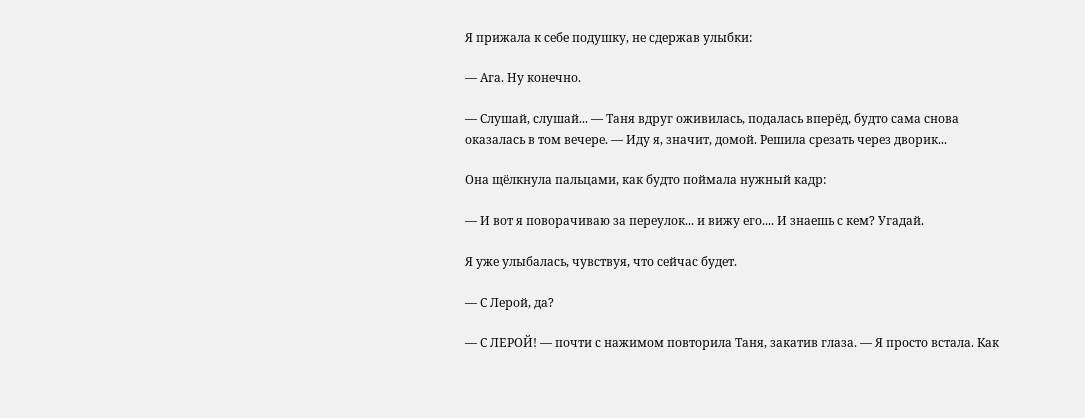Я прижала к себе подушку, не сдержав улыбки:

— Ага. Ну конечно.

— Слушай, слушай... — Таня вдруг оживилась, подалась вперёд, будто сама снова оказалась в том вечере. — Иду я, значит, домой. Решила срезать через дворик...

Она щёлкнула пальцами, как будто поймала нужный кадр:

— И вот я поворачиваю за переулок... и вижу его.... И знаешь с кем? Угадай.

Я уже улыбалась, чувствуя, что сейчас будет.

— С Лерой, да?

— С ЛЕРОЙ! — почти с нажимом повторила Таня, закатив глаза. — Я просто встала. Как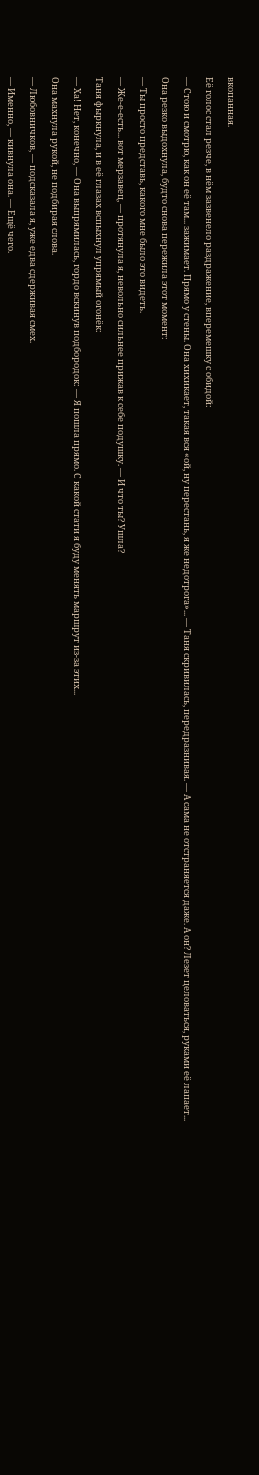вкопанная.

Её голос стал резче, в нём зазвенело раздражение, вперемешку с обидой:

— Стою и смотрю, как он её там... зажимает. Прямо у стены. Она хихикает, такая вся «ой, ну перестань, я же недотрога»... — Таня скривилась, передразнивая. — А сама не отстраняется даже. А он? Лезет целоваться, руками её лапает...

Она резко выдохнула, будто снова пережила этот момент:

— Ты просто представь, какого мне было это видеть.

— Же-е-есть... вот мерзавец, — протянула я, невольно сильнее прижав к себе подушку. — И что ты? Ушла?

Таня фыркнула, и в её глазах вспыхнул упрямый огонёк:

— Ха! Нет, конечно, — Она выпрямилась, гордо вскинув подбородок: — Я пошла прямо. С какой стати я буду менять маршрут из-за этих...

Она махнула рукой, не подбирая слова.

— Любовничков, — подсказала я, уже едва сдерживая смех.

— Именно, — кивнула она. — Ещё чего.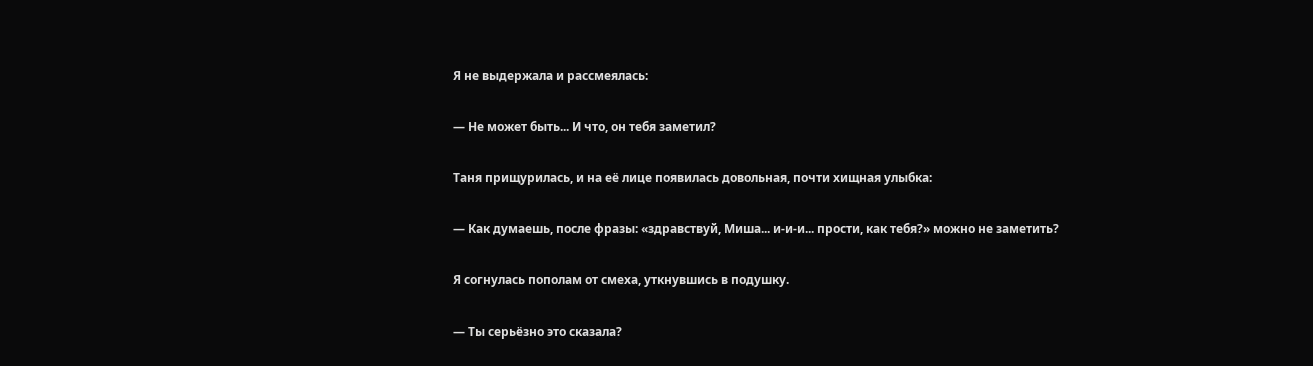Я не выдержала и рассмеялась:

— Не может быть... И что, он тебя заметил?

Таня прищурилась, и на её лице появилась довольная, почти хищная улыбка:

— Как думаешь, после фразы: «здравствуй, Миша... и-и-и... прости, как тебя?» можно не заметить?

Я согнулась пополам от смеха, уткнувшись в подушку.

— Ты серьёзно это сказала?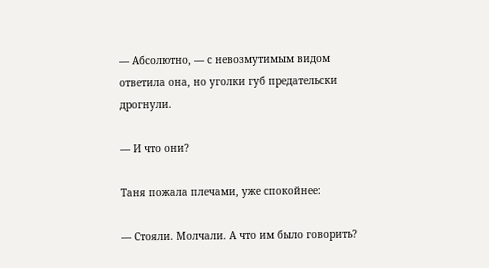— Абсолютно, — с невозмутимым видом ответила она, но уголки губ предательски дрогнули.

— И что они?

Таня пожала плечами, уже спокойнее:

— Стояли. Молчали. А что им было говорить?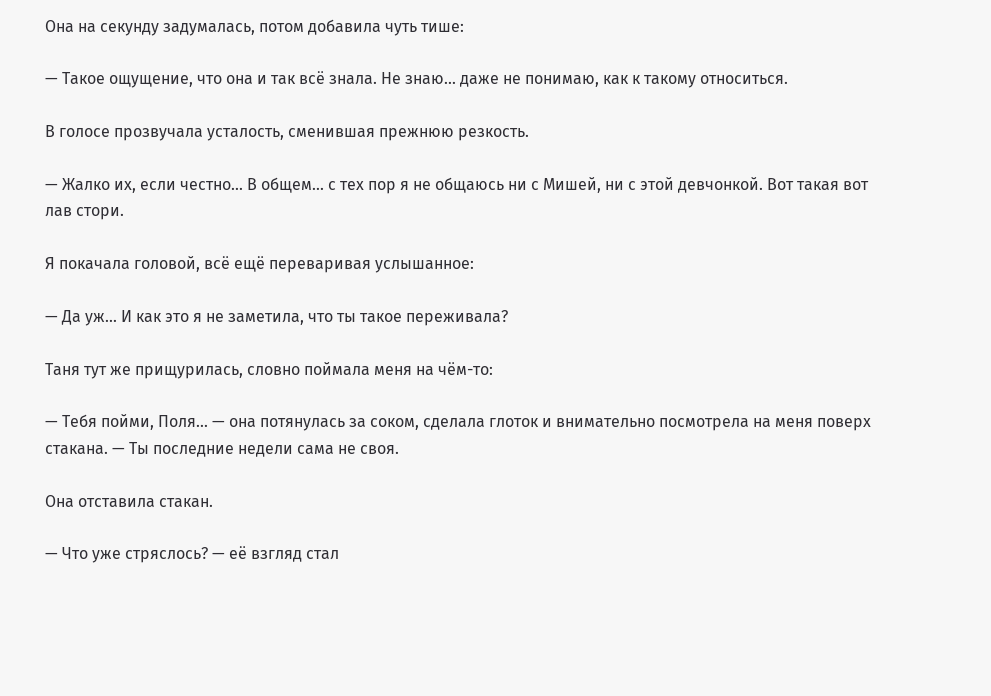Она на секунду задумалась, потом добавила чуть тише:

— Такое ощущение, что она и так всё знала. Не знаю... даже не понимаю, как к такому относиться.

В голосе прозвучала усталость, сменившая прежнюю резкость.

— Жалко их, если честно... В общем... с тех пор я не общаюсь ни с Мишей, ни с этой девчонкой. Вот такая вот лав стори.

Я покачала головой, всё ещё переваривая услышанное:

— Да уж... И как это я не заметила, что ты такое переживала?

Таня тут же прищурилась, словно поймала меня на чём-то:

— Тебя пойми, Поля... — она потянулась за соком, сделала глоток и внимательно посмотрела на меня поверх стакана. — Ты последние недели сама не своя.

Она отставила стакан.

— Что уже стряслось? — её взгляд стал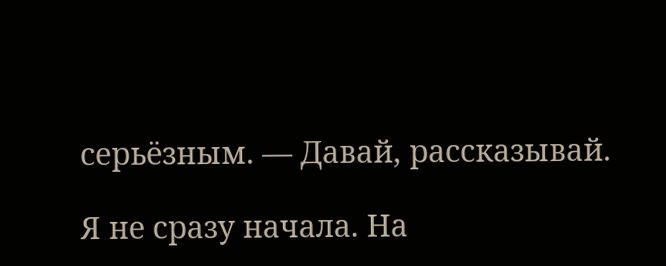серьёзным. — Давай, рассказывай.

Я не сразу начала. На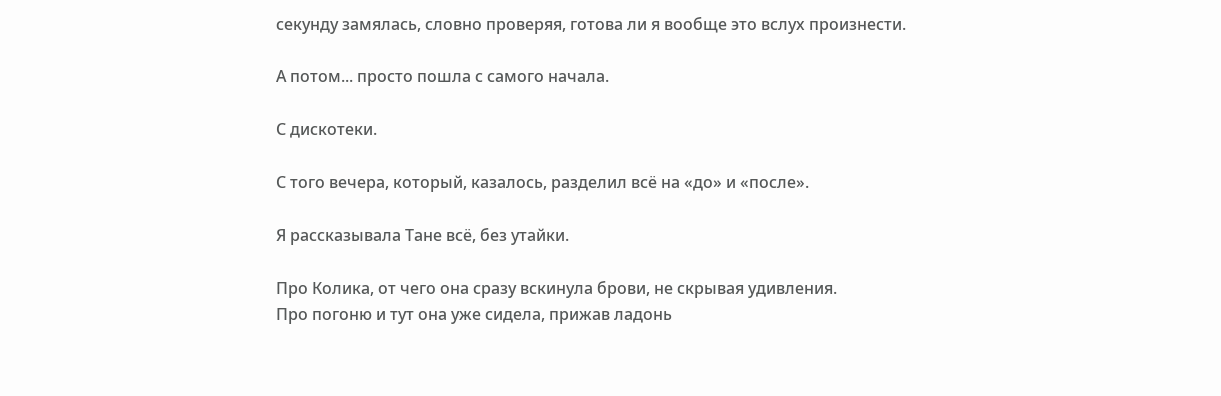секунду замялась, словно проверяя, готова ли я вообще это вслух произнести.

А потом... просто пошла с самого начала.

С дискотеки.

С того вечера, который, казалось, разделил всё на «до» и «после».

Я рассказывала Тане всё, без утайки.

Про Колика, от чего она сразу вскинула брови, не скрывая удивления.
Про погоню и тут она уже сидела, прижав ладонь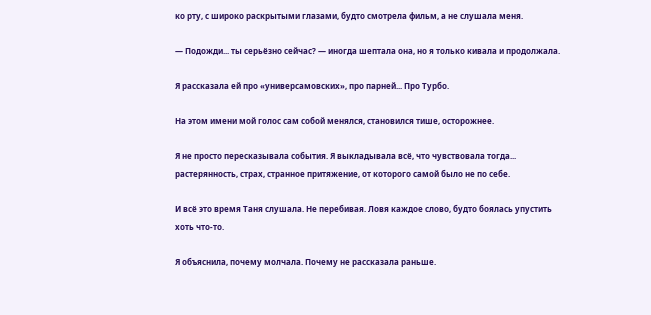ко рту, с широко раскрытыми глазами, будто смотрела фильм, а не слушала меня.

— Подожди... ты серьёзно сейчас? — иногда шептала она, но я только кивала и продолжала.

Я рассказала ей про «универсамовских», про парней... Про Турбо.

На этом имени мой голос сам собой менялся, становился тише, осторожнее.

Я не просто пересказывала события. Я выкладывала всё, что чувствовала тогда... растерянность, страх, странное притяжение, от которого самой было не по себе.

И всё это время Таня слушала. Не перебивая. Ловя каждое слово, будто боялась упустить хоть что-то.

Я объяснила, почему молчала. Почему не рассказала раньше.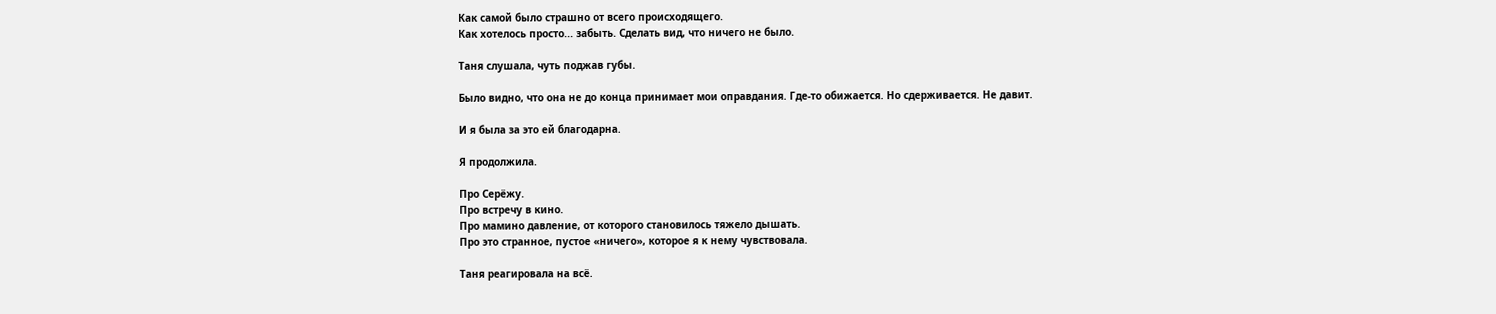Как самой было страшно от всего происходящего.
Как хотелось просто... забыть. Сделать вид, что ничего не было.

Таня слушала, чуть поджав губы.

Было видно, что она не до конца принимает мои оправдания. Где-то обижается. Но сдерживается. Не давит.

И я была за это ей благодарна.

Я продолжила.

Про Серёжу.
Про встречу в кино.
Про мамино давление, от которого становилось тяжело дышать.
Про это странное, пустое «ничего», которое я к нему чувствовала.

Таня реагировала на всё.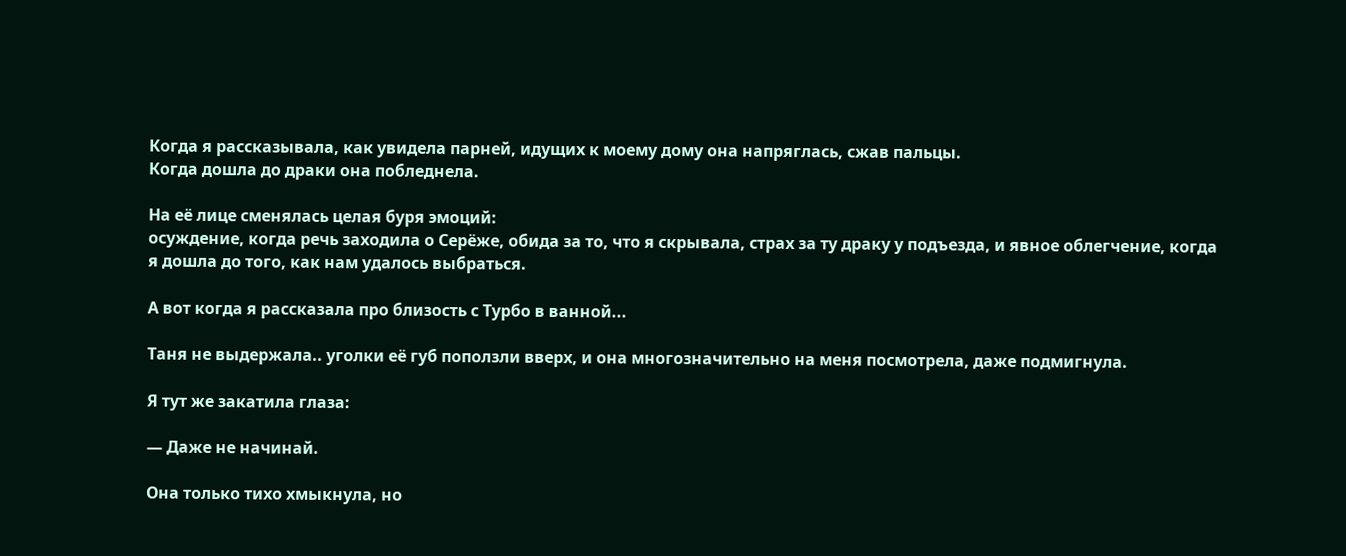Когда я рассказывала, как увидела парней, идущих к моему дому она напряглась, сжав пальцы.
Когда дошла до драки она побледнела.

На её лице сменялась целая буря эмоций:
осуждение, когда речь заходила о Серёже, обида за то, что я скрывала, страх за ту драку у подъезда, и явное облегчение, когда я дошла до того, как нам удалось выбраться.

А вот когда я рассказала про близость с Турбо в ванной...

Таня не выдержала.. уголки её губ поползли вверх, и она многозначительно на меня посмотрела, даже подмигнула.

Я тут же закатила глаза:

— Даже не начинай.

Она только тихо хмыкнула, но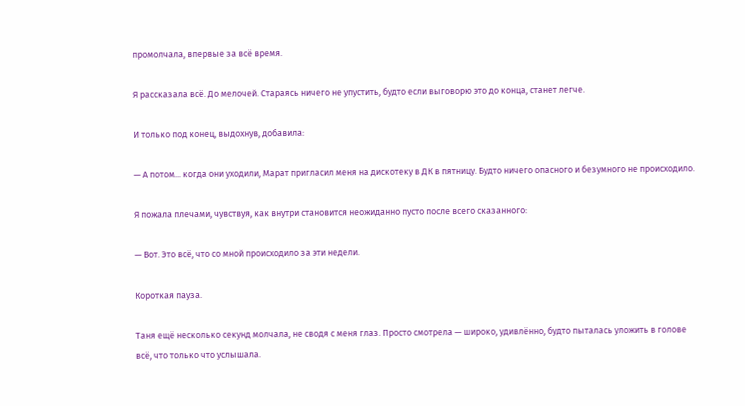промолчала, впервые за всё время.

Я рассказала всё. До мелочей. Стараясь ничего не упустить, будто если выговорю это до конца, станет легче.

И только под конец, выдохнув, добавила:

— А потом... когда они уходили, Марат пригласил меня на дискотеку в ДК в пятницу. Будто ничего опасного и безумного не происходило.

Я пожала плечами, чувствуя, как внутри становится неожиданно пусто после всего сказанного:

— Вот. Это всё, что со мной происходило за эти недели.

Короткая пауза.

Таня ещё несколько секунд молчала, не сводя с меня глаз. Просто смотрела — широко, удивлённо, будто пыталась уложить в голове всё, что только что услышала.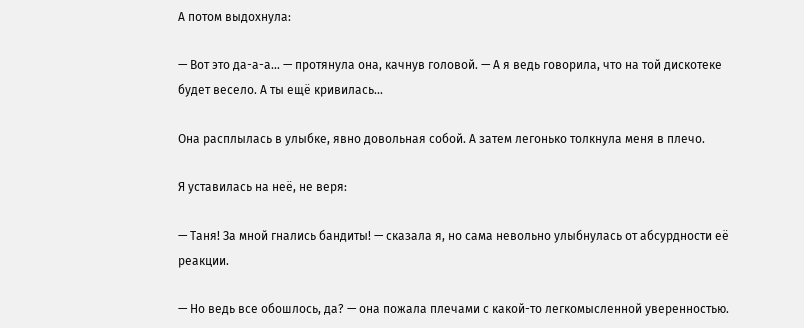А потом выдохнула:

— Вот это да-а-а... — протянула она, качнув головой. — А я ведь говорила, что на той дискотеке будет весело. А ты ещё кривилась...

Она расплылась в улыбке, явно довольная собой. А затем легонько толкнула меня в плечо.

Я уставилась на неё, не веря:

— Таня! За мной гнались бандиты! — сказала я, но сама невольно улыбнулась от абсурдности её реакции.

— Но ведь все обошлось, да? — она пожала плечами с какой-то легкомысленной уверенностью.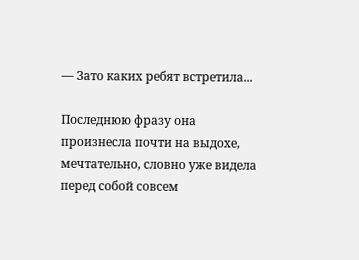— Зато каких ребят встретила...

Последнюю фразу она произнесла почти на выдохе, мечтательно, словно уже видела перед собой совсем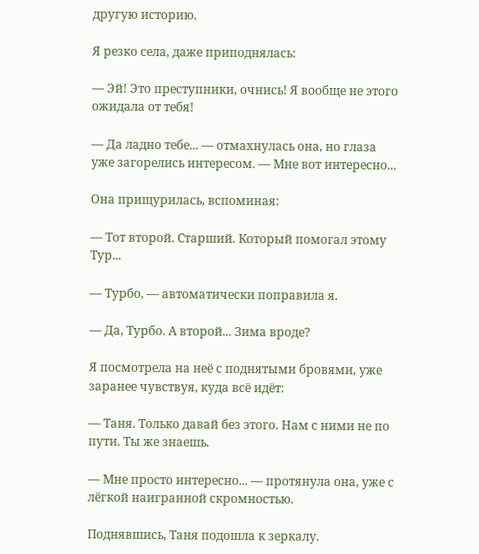другую историю.

Я резко села, даже приподнялась:

— Эй! Это преступники, очнись! Я вообще не этого ожидала от тебя!

— Да ладно тебе... — отмахнулась она, но глаза уже загорелись интересом. — Мне вот интересно...

Она прищурилась, вспоминая:

— Тот второй. Старший. Который помогал этому Тур...

— Турбо, — автоматически поправила я.

— Да, Турбо. А второй... Зима вроде?

Я посмотрела на неё с поднятыми бровями, уже заранее чувствуя, куда всё идёт:

— Таня. Только давай без этого. Нам с ними не по пути. Ты же знаешь.

— Мне просто интересно... — протянула она, уже с лёгкой наигранной скромностью.

Поднявшись, Таня подошла к зеркалу.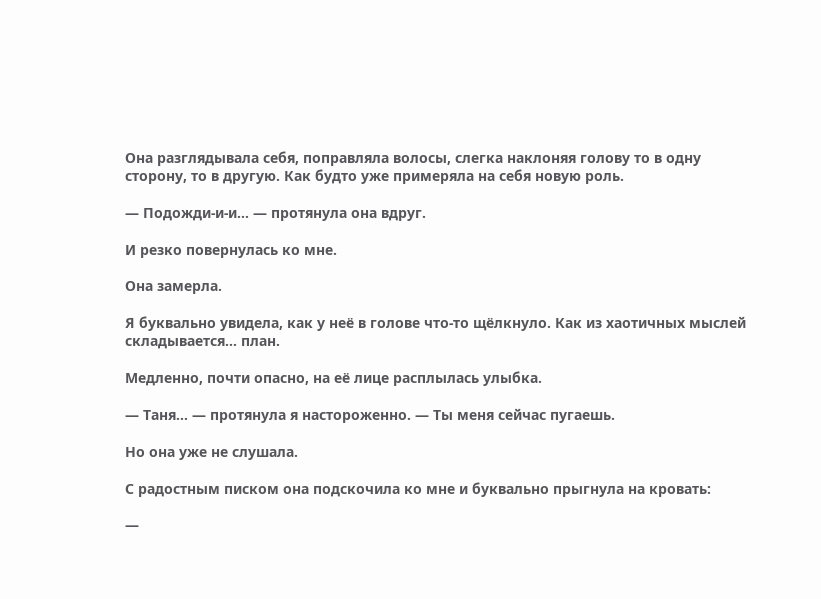Она разглядывала себя, поправляла волосы, слегка наклоняя голову то в одну сторону, то в другую. Как будто уже примеряла на себя новую роль.

— Подожди-и-и... — протянула она вдруг.

И резко повернулась ко мне.

Она замерла.

Я буквально увидела, как у неё в голове что-то щёлкнуло. Как из хаотичных мыслей складывается... план.

Медленно, почти опасно, на её лице расплылась улыбка.

— Таня... — протянула я настороженно. — Ты меня сейчас пугаешь.

Но она уже не слушала.

С радостным писком она подскочила ко мне и буквально прыгнула на кровать:

—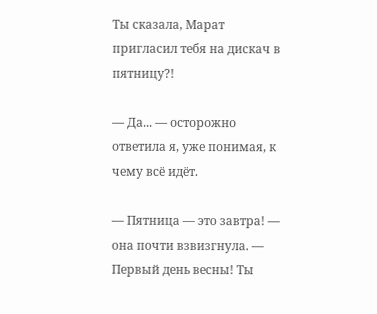Ты сказала, Марат пригласил тебя на дискач в пятницу?!

— Да... — осторожно ответила я, уже понимая, к чему всё идёт.

— Пятница — это завтра! — она почти взвизгнула. — Первый день весны! Ты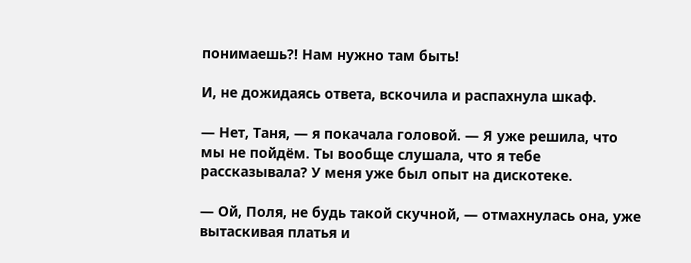понимаешь?! Нам нужно там быть!

И, не дожидаясь ответа, вскочила и распахнула шкаф.

— Нет, Таня, — я покачала головой. — Я уже решила, что мы не пойдём. Ты вообще слушала, что я тебе рассказывала? У меня уже был опыт на дискотеке.

— Ой, Поля, не будь такой скучной, — отмахнулась она, уже вытаскивая платья и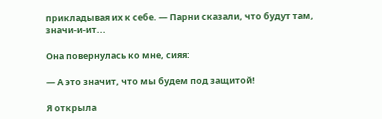прикладывая их к себе. — Парни сказали, что будут там, значи-и-ит...

Она повернулась ко мне, сияя:

— А это значит, что мы будем под защитой!

Я открыла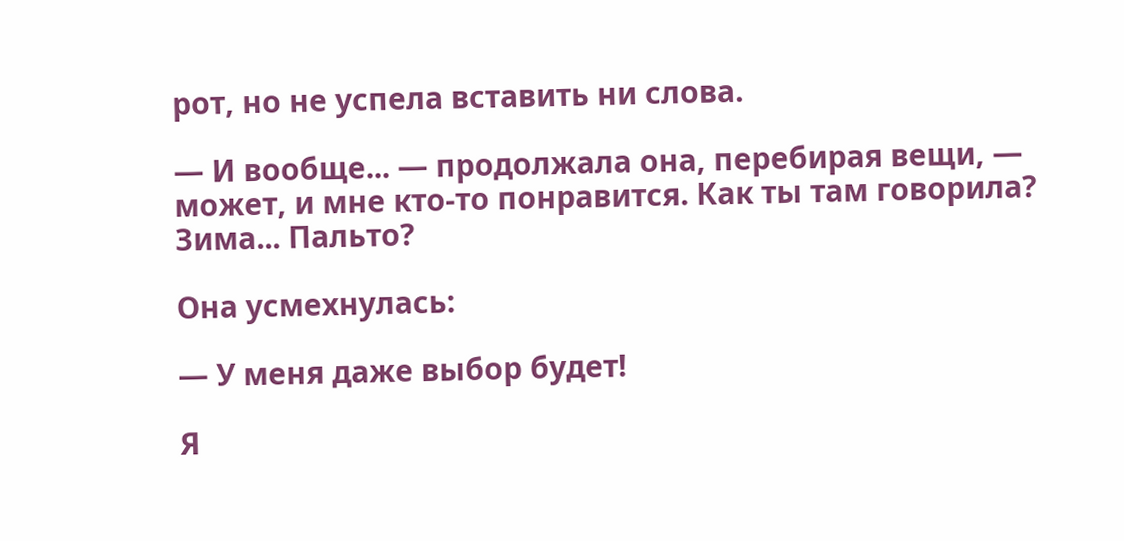рот, но не успела вставить ни слова.

— И вообще... — продолжала она, перебирая вещи, — может, и мне кто-то понравится. Как ты там говорила? Зима... Пальто?

Она усмехнулась:

— У меня даже выбор будет!

Я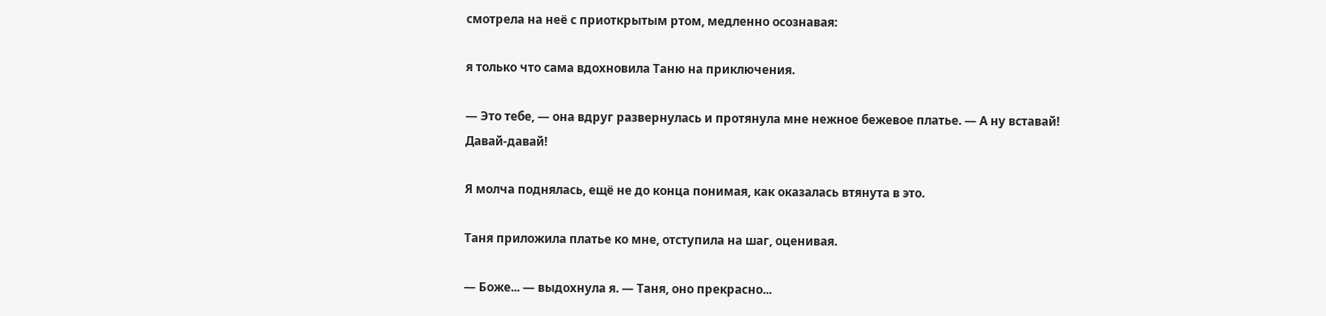смотрела на неё с приоткрытым ртом, медленно осознавая:

я только что сама вдохновила Таню на приключения.

— Это тебе, — она вдруг развернулась и протянула мне нежное бежевое платье. — А ну вставай! Давай-давай!

Я молча поднялась, ещё не до конца понимая, как оказалась втянута в это.

Таня приложила платье ко мне, отступила на шаг, оценивая.

— Боже... — выдохнула я. — Таня, оно прекрасно...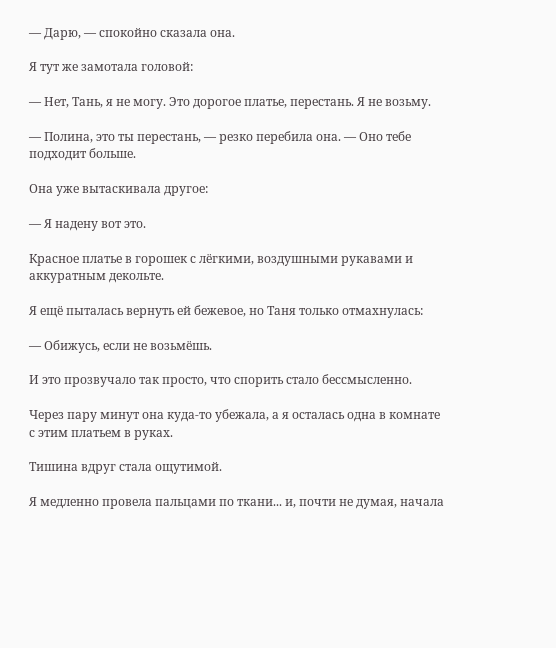— Дарю, — спокойно сказала она.

Я тут же замотала головой:

— Нет, Тань, я не могу. Это дорогое платье, перестань. Я не возьму.

— Полина, это ты перестань, — резко перебила она. — Оно тебе подходит больше.

Она уже вытаскивала другое:

— Я надену вот это.

Красное платье в горошек с лёгкими, воздушными рукавами и аккуратным декольте.

Я ещё пыталась вернуть ей бежевое, но Таня только отмахнулась:

— Обижусь, если не возьмёшь.

И это прозвучало так просто, что спорить стало бессмысленно.

Через пару минут она куда-то убежала, а я осталась одна в комнате с этим платьем в руках.

Тишина вдруг стала ощутимой.

Я медленно провела пальцами по ткани... и, почти не думая, начала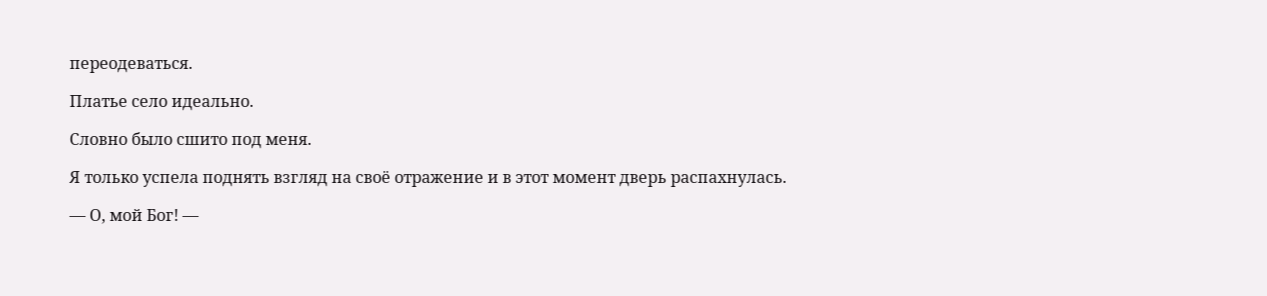переодеваться.

Платье село идеально.

Словно было сшито под меня.

Я только успела поднять взгляд на своё отражение и в этот момент дверь распахнулась.

— О, мой Бог! —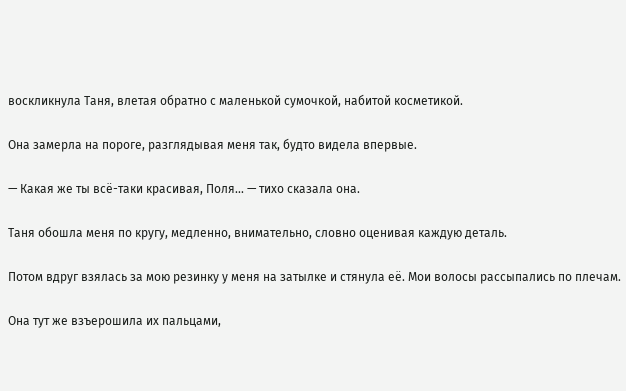воскликнула Таня, влетая обратно с маленькой сумочкой, набитой косметикой.

Она замерла на пороге, разглядывая меня так, будто видела впервые.

— Какая же ты всё-таки красивая, Поля... — тихо сказала она.

Таня обошла меня по кругу, медленно, внимательно, словно оценивая каждую деталь.

Потом вдруг взялась за мою резинку у меня на затылке и стянула её. Мои волосы рассыпались по плечам.

Она тут же взъерошила их пальцами,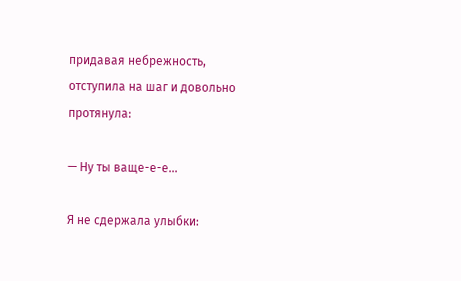придавая небрежность, отступила на шаг и довольно протянула:

— Ну ты ваще-е-е...

Я не сдержала улыбки: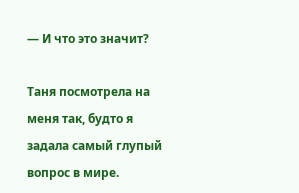— И что это значит?

Таня посмотрела на меня так, будто я задала самый глупый вопрос в мире.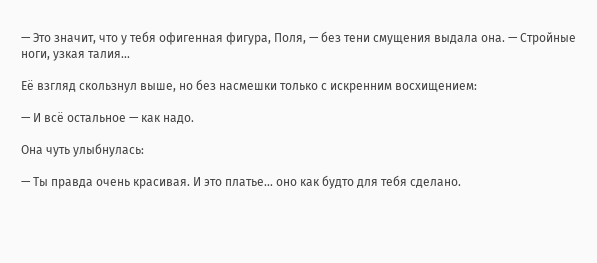— Это значит, что у тебя офигенная фигура, Поля, — без тени смущения выдала она. — Стройные ноги, узкая талия...

Её взгляд скользнул выше, но без насмешки только с искренним восхищением:

— И всё остальное — как надо.

Она чуть улыбнулась:

— Ты правда очень красивая. И это платье... оно как будто для тебя сделано.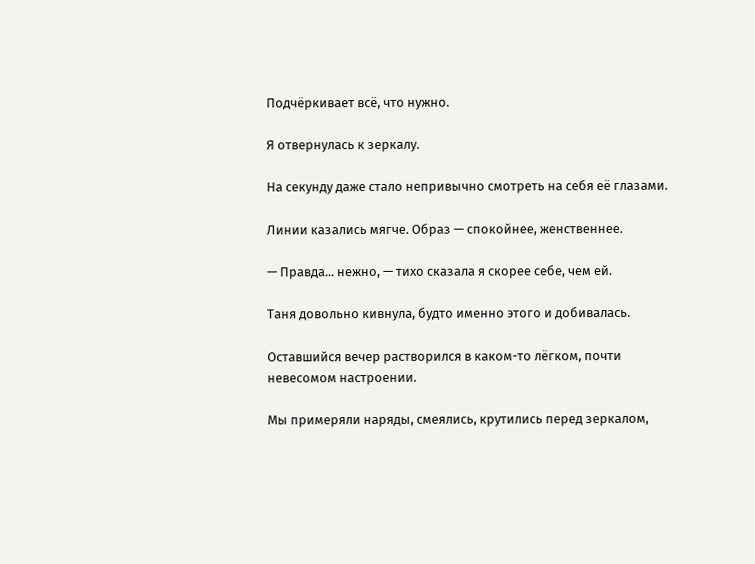Подчёркивает всё, что нужно.

Я отвернулась к зеркалу.

На секунду даже стало непривычно смотреть на себя её глазами.

Линии казались мягче. Образ — спокойнее, женственнее.

— Правда... нежно, — тихо сказала я скорее себе, чем ей.

Таня довольно кивнула, будто именно этого и добивалась.

Оставшийся вечер растворился в каком-то лёгком, почти невесомом настроении.

Мы примеряли наряды, смеялись, крутились перед зеркалом,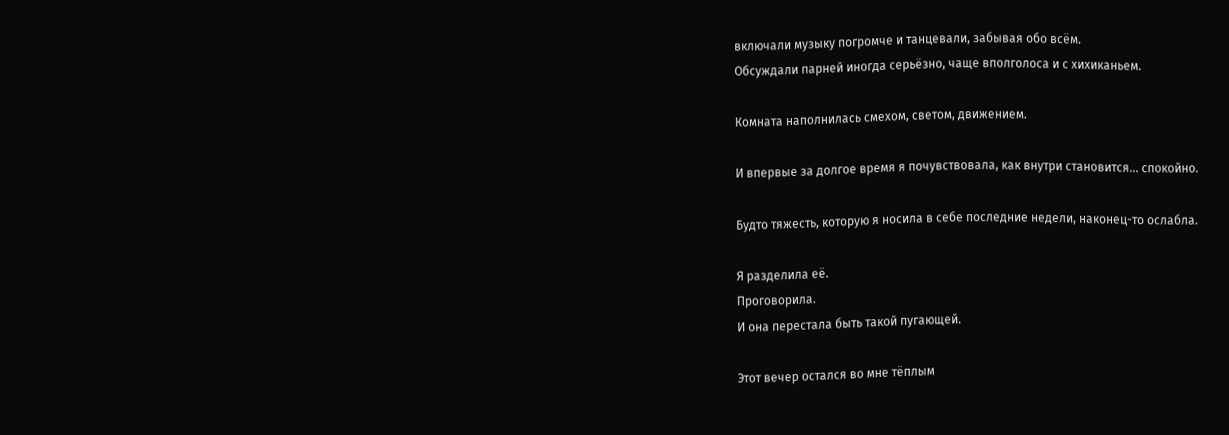включали музыку погромче и танцевали, забывая обо всём.
Обсуждали парней иногда серьёзно, чаще вполголоса и с хихиканьем.

Комната наполнилась смехом, светом, движением.

И впервые за долгое время я почувствовала, как внутри становится... спокойно.

Будто тяжесть, которую я носила в себе последние недели, наконец-то ослабла.

Я разделила её.
Проговорила.
И она перестала быть такой пугающей.

Этот вечер остался во мне тёплым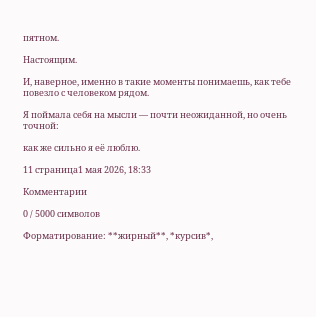пятном.

Настоящим.

И, наверное, именно в такие моменты понимаешь, как тебе повезло с человеком рядом.

Я поймала себя на мысли — почти неожиданной, но очень точной:

как же сильно я её люблю.

11 страница1 мая 2026, 18:33

Комментарии

0 / 5000 символов

Форматирование: **жирный**, *курсив*,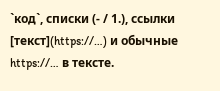`код`, списки (- / 1.), ссылки [текст](https://…) и обычные https://… в тексте.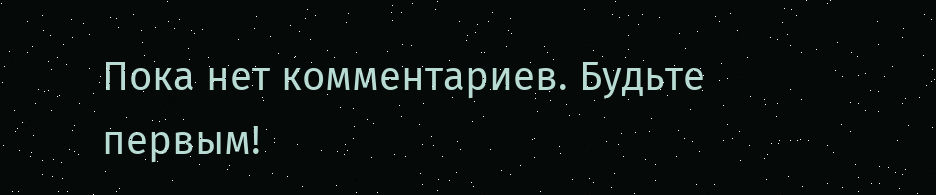Пока нет комментариев. Будьте первым!